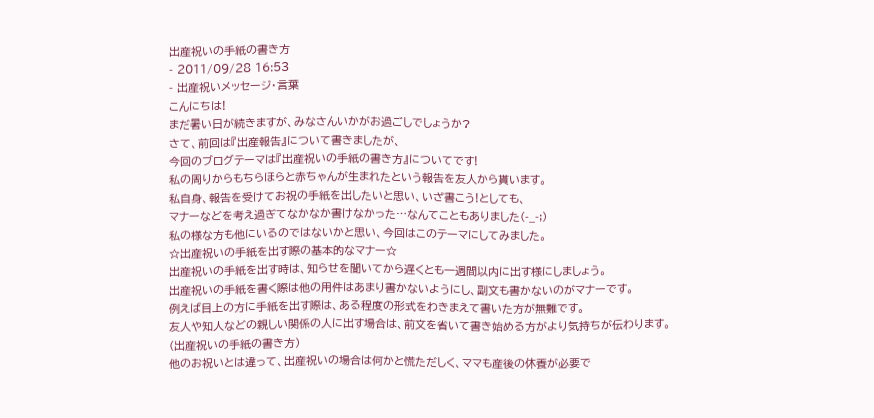出産祝いの手紙の書き方
- 2011/09/28 16:53
- 出産祝いメッセージ・言葉
こんにちは!
まだ暑い日が続きますが、みなさんいかがお過ごしでしょうか?
さて、前回は『出産報告』について書きましたが、
今回のブログテーマは『出産祝いの手紙の書き方』についてです!
私の周りからもちらほらと赤ちゃんが生まれたという報告を友人から貰います。
私自身、報告を受けてお祝の手紙を出したいと思い、いざ書こう!としても、
マナーなどを考え過ぎてなかなか書けなかった…なんてこともありました(-_-;)
私の様な方も他にいるのではないかと思い、今回はこのテーマにしてみました。
☆出産祝いの手紙を出す際の基本的なマナー☆
出産祝いの手紙を出す時は、知らせを聞いてから遅くとも一週間以内に出す様にしましょう。
出産祝いの手紙を書く際は他の用件はあまり書かないようにし、副文も書かないのがマナーです。
例えば目上の方に手紙を出す際は、ある程度の形式をわきまえて書いた方が無難です。
友人や知人などの親しい関係の人に出す場合は、前文を省いて書き始める方がより気持ちが伝わります。
(出産祝いの手紙の書き方)
他のお祝いとは違って、出産祝いの場合は何かと慌ただしく、ママも産後の休養が必要で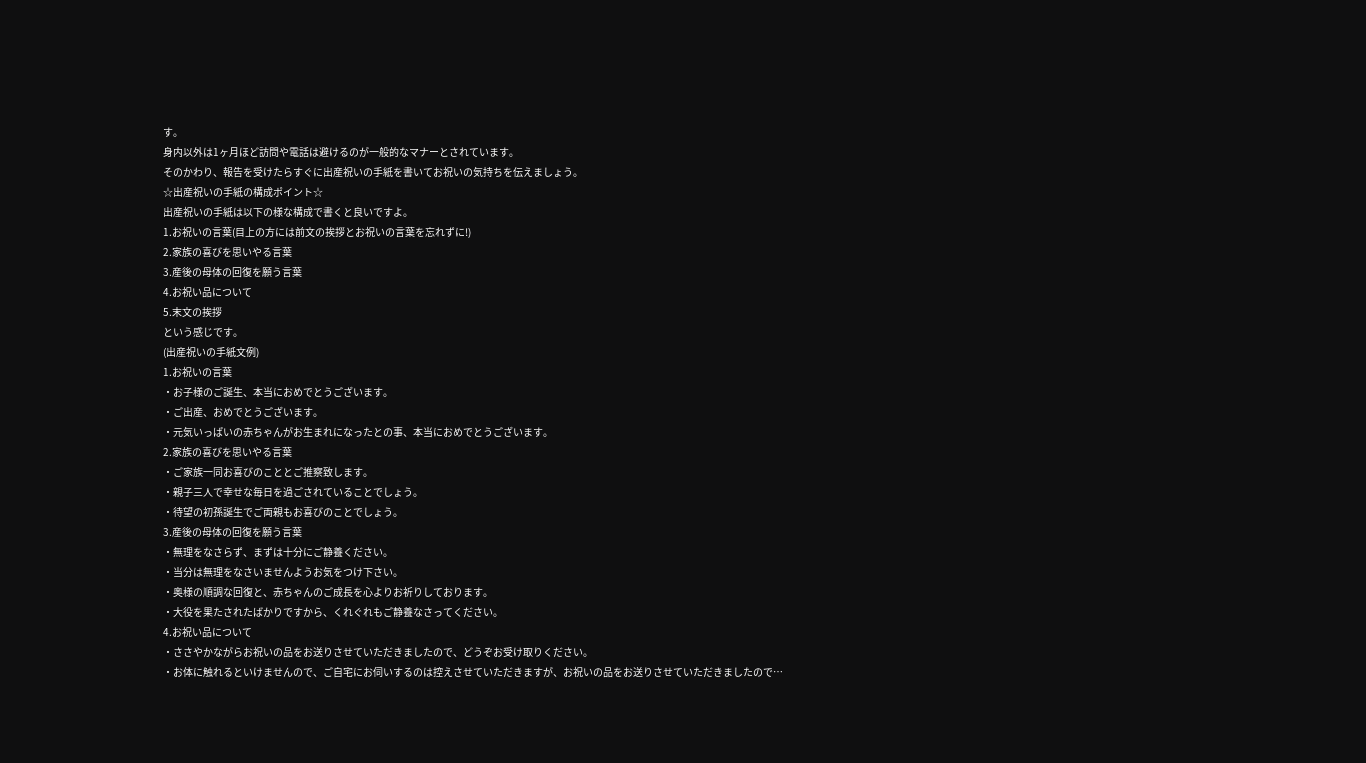す。
身内以外は1ヶ月ほど訪問や電話は避けるのが一般的なマナーとされています。
そのかわり、報告を受けたらすぐに出産祝いの手紙を書いてお祝いの気持ちを伝えましょう。
☆出産祝いの手紙の構成ポイント☆
出産祝いの手紙は以下の様な構成で書くと良いですよ。
1.お祝いの言葉(目上の方には前文の挨拶とお祝いの言葉を忘れずに!)
2.家族の喜びを思いやる言葉
3.産後の母体の回復を願う言葉
4.お祝い品について
5.末文の挨拶
という感じです。
(出産祝いの手紙文例)
1.お祝いの言葉
・お子様のご誕生、本当におめでとうございます。
・ご出産、おめでとうございます。
・元気いっぱいの赤ちゃんがお生まれになったとの事、本当におめでとうございます。
2.家族の喜びを思いやる言葉
・ご家族一同お喜びのこととご推察致します。
・親子三人で幸せな毎日を過ごされていることでしょう。
・待望の初孫誕生でご両親もお喜びのことでしょう。
3.産後の母体の回復を願う言葉
・無理をなさらず、まずは十分にご静養ください。
・当分は無理をなさいませんようお気をつけ下さい。
・奥様の順調な回復と、赤ちゃんのご成長を心よりお祈りしております。
・大役を果たされたばかりですから、くれぐれもご静養なさってください。
4.お祝い品について
・ささやかながらお祝いの品をお送りさせていただきましたので、どうぞお受け取りください。
・お体に触れるといけませんので、ご自宅にお伺いするのは控えさせていただきますが、お祝いの品をお送りさせていただきましたので…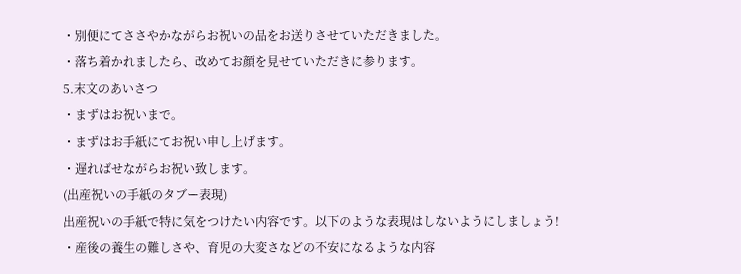・別便にてささやかながらお祝いの品をお送りさせていただきました。
・落ち着かれましたら、改めてお顔を見せていただきに参ります。
5.末文のあいさつ
・まずはお祝いまで。
・まずはお手紙にてお祝い申し上げます。
・遅ればせながらお祝い致します。
(出産祝いの手紙のタブー表現)
出産祝いの手紙で特に気をつけたい内容です。以下のような表現はしないようにしましょう!
・産後の養生の難しさや、育児の大変さなどの不安になるような内容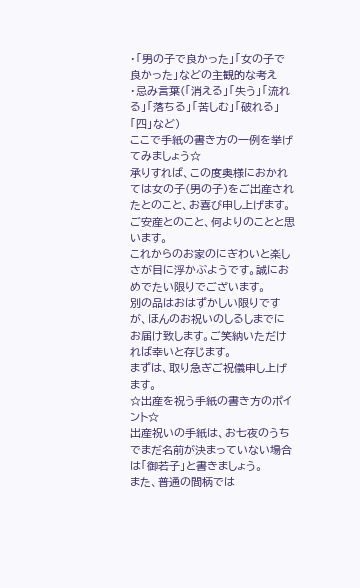・「男の子で良かった」「女の子で良かった」などの主観的な考え
・忌み言葉(「消える」「失う」「流れる」「落ちる」「苦しむ」「破れる」「四」など)
ここで手紙の書き方の一例を挙げてみましょう☆
承りすれば、この度奥様におかれては女の子(男の子)をご出産されたとのこと、お喜び申し上げます。
ご安産とのこと、何よりのことと思います。
これからのお家のにぎわいと楽しさが目に浮かぶようです。誠におめでたい限りでございます。
別の品はおはずかしい限りですが、ほんのお祝いのしるしまでにお届け致します。ご笑納いただければ幸いと存じます。
まずは、取り急ぎご祝儀申し上げます。
☆出産を祝う手紙の書き方のポイント☆
出産祝いの手紙は、お七夜のうちでまだ名前が決まっていない場合は「御若子」と書きましょう。
また、普通の間柄では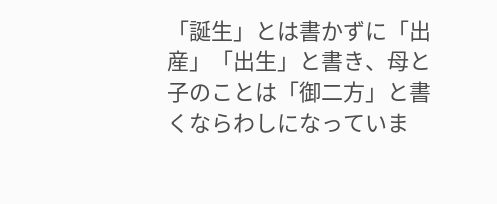「誕生」とは書かずに「出産」「出生」と書き、母と子のことは「御二方」と書くならわしになっていま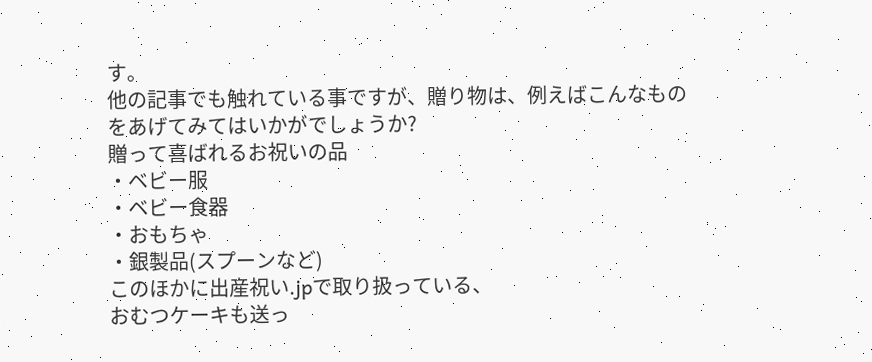す。
他の記事でも触れている事ですが、贈り物は、例えばこんなものをあげてみてはいかがでしょうか?
贈って喜ばれるお祝いの品
・ベビー服
・ベビー食器
・おもちゃ
・銀製品(スプーンなど)
このほかに出産祝い.jpで取り扱っている、
おむつケーキも送っ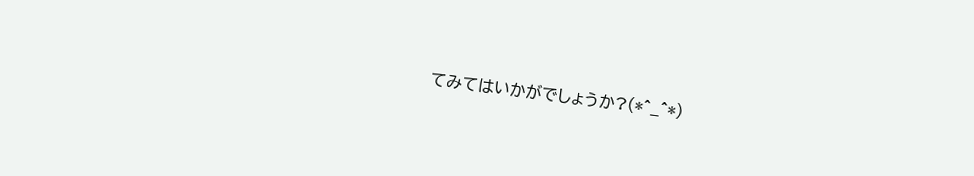てみてはいかがでしょうか?(*^_^*)